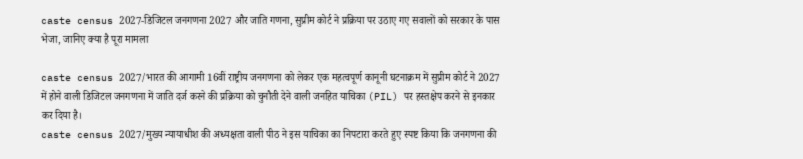caste census 2027-डिजिटल जनगणना 2027 और जाति गणना, सुप्रीम कोर्ट ने प्रक्रिया पर उठाए गए सवालों को सरकार के पास भेजा, जानिए क्या है पूरा मामला

caste census 2027/भारत की आगामी 16वीं राष्ट्रीय जनगणना को लेकर एक महत्वपूर्ण कानूनी घटनाक्रम में सुप्रीम कोर्ट ने 2027 में होने वाली डिजिटल जनगणना में जाति दर्ज करने की प्रक्रिया को चुनौती देने वाली जनहित याचिका (PIL) पर हस्तक्षेप करने से इनकार कर दिया है।
caste census 2027/मुख्य न्यायाधीश की अध्यक्षता वाली पीठ ने इस याचिका का निपटारा करते हुए स्पष्ट किया कि जनगणना की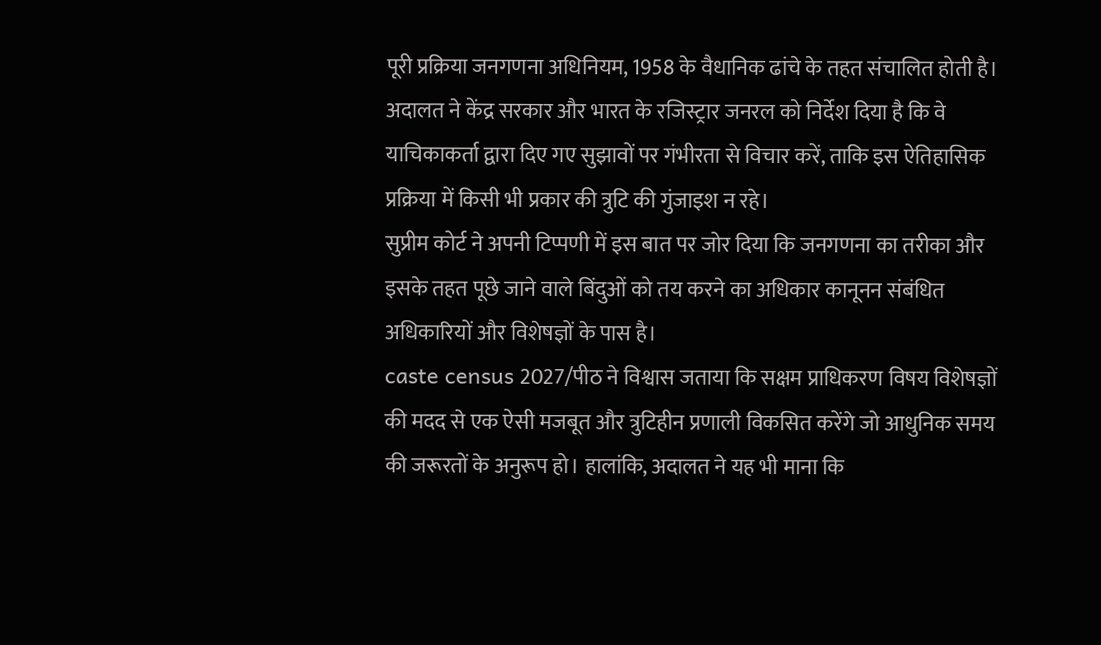पूरी प्रक्रिया जनगणना अधिनियम, 1958 के वैधानिक ढांचे के तहत संचालित होती है। अदालत ने केंद्र सरकार और भारत के रजिस्ट्रार जनरल को निर्देश दिया है कि वे याचिकाकर्ता द्वारा दिए गए सुझावों पर गंभीरता से विचार करें, ताकि इस ऐतिहासिक प्रक्रिया में किसी भी प्रकार की त्रुटि की गुंजाइश न रहे।
सुप्रीम कोर्ट ने अपनी टिप्पणी में इस बात पर जोर दिया कि जनगणना का तरीका और इसके तहत पूछे जाने वाले बिंदुओं को तय करने का अधिकार कानूनन संबंधित अधिकारियों और विशेषज्ञों के पास है।
caste census 2027/पीठ ने विश्वास जताया कि सक्षम प्राधिकरण विषय विशेषज्ञों की मदद से एक ऐसी मजबूत और त्रुटिहीन प्रणाली विकसित करेंगे जो आधुनिक समय की जरूरतों के अनुरूप हो। हालांकि, अदालत ने यह भी माना कि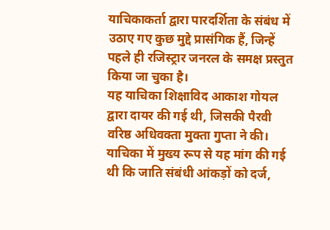याचिकाकर्ता द्वारा पारदर्शिता के संबंध में उठाए गए कुछ मुद्दे प्रासंगिक हैं, जिन्हें पहले ही रजिस्ट्रार जनरल के समक्ष प्रस्तुत किया जा चुका है।
यह याचिका शिक्षाविद आकाश गोयल द्वारा दायर की गई थी, जिसकी पैरवी वरिष्ठ अधिवक्ता मुक्ता गुप्ता ने की।
याचिका में मुख्य रूप से यह मांग की गई थी कि जाति संबंधी आंकड़ों को दर्ज,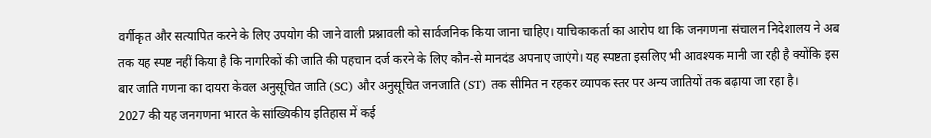वर्गीकृत और सत्यापित करने के लिए उपयोग की जाने वाली प्रश्नावली को सार्वजनिक किया जाना चाहिए। याचिकाकर्ता का आरोप था कि जनगणना संचालन निदेशालय ने अब तक यह स्पष्ट नहीं किया है कि नागरिकों की जाति की पहचान दर्ज करने के लिए कौन-से मानदंड अपनाए जाएंगे। यह स्पष्टता इसलिए भी आवश्यक मानी जा रही है क्योंकि इस बार जाति गणना का दायरा केवल अनुसूचित जाति (SC) और अनुसूचित जनजाति (ST) तक सीमित न रहकर व्यापक स्तर पर अन्य जातियों तक बढ़ाया जा रहा है।
2027 की यह जनगणना भारत के सांख्यिकीय इतिहास में कई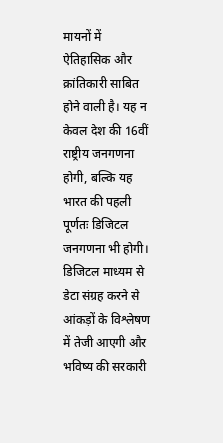मायनों में ऐतिहासिक और क्रांतिकारी साबित होने वाली है। यह न केवल देश की 16वीं राष्ट्रीय जनगणना होगी, बल्कि यह भारत की पहली पूर्णतः डिजिटल जनगणना भी होगी। डिजिटल माध्यम से डेटा संग्रह करने से आंकड़ों के विश्लेषण में तेजी आएगी और भविष्य की सरकारी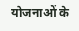योजनाओं के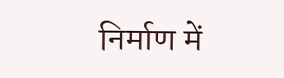निर्माण में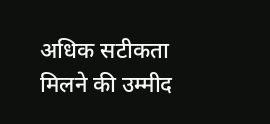अधिक सटीकता मिलने की उम्मीद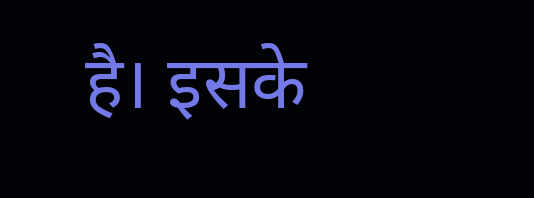है। इसके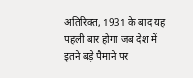अतिरिक्त, 1931 के बाद यह पहली बार होगा जब देश में इतने बड़े पैमाने पर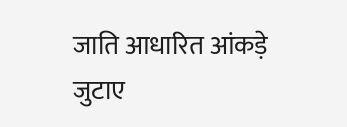जाति आधारित आंकड़े जुटाए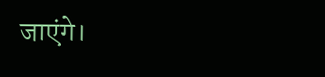जाएंगे।